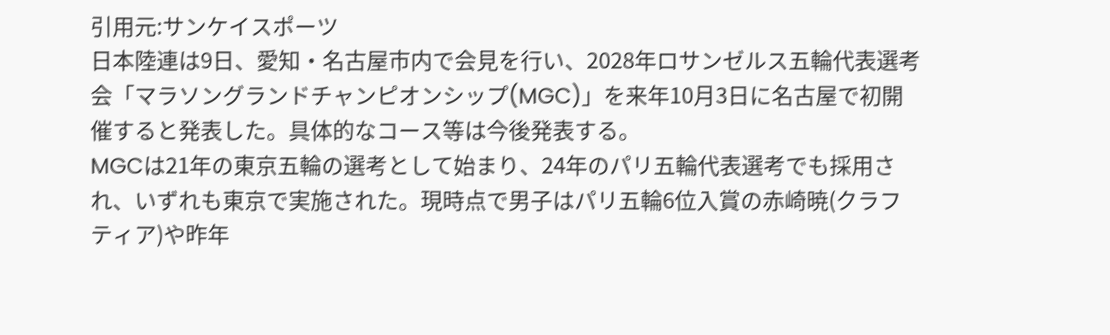引用元:サンケイスポーツ
日本陸連は9日、愛知・名古屋市内で会見を行い、2028年ロサンゼルス五輪代表選考会「マラソングランドチャンピオンシップ(MGC)」を来年10月3日に名古屋で初開催すると発表した。具体的なコース等は今後発表する。
MGCは21年の東京五輪の選考として始まり、24年のパリ五輪代表選考でも採用され、いずれも東京で実施された。現時点で男子はパリ五輪6位入賞の赤崎暁(クラフティア)や昨年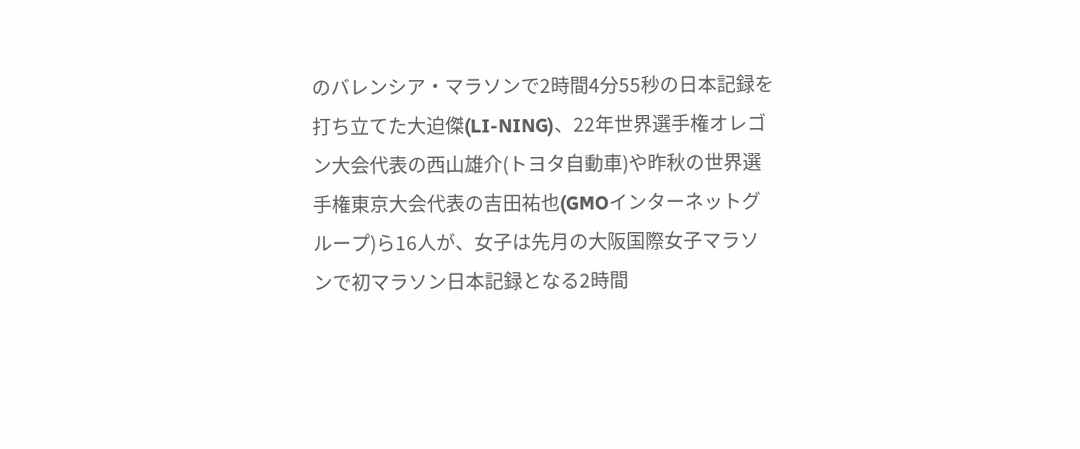のバレンシア・マラソンで2時間4分55秒の日本記録を打ち立てた大迫傑(LI-NING)、22年世界選手権オレゴン大会代表の西山雄介(トヨタ自動車)や昨秋の世界選手権東京大会代表の吉田祐也(GMOインターネットグループ)ら16人が、女子は先月の大阪国際女子マラソンで初マラソン日本記録となる2時間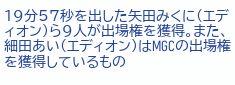19分57秒を出した矢田みくに(エディオン)ら9人が出場権を獲得。また、細田あい(エディオン)はMGCの出場権を獲得しているもの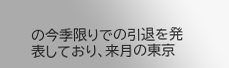の今季限りでの引退を発表しており、来月の東京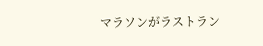マラソンがラストラン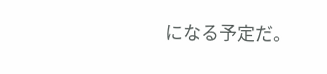になる予定だ。